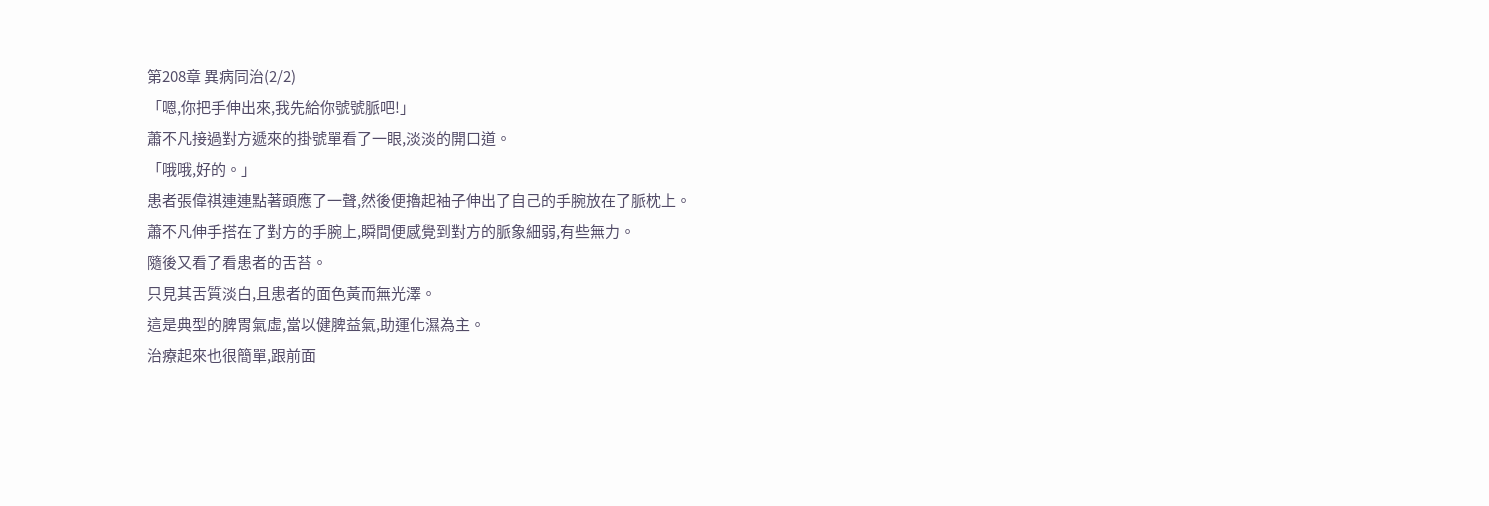第208章 異病同治(2/2)
「嗯,你把手伸出來,我先給你號號脈吧!」
蕭不凡接過對方遞來的掛號單看了一眼,淡淡的開口道。
「哦哦,好的。」
患者張偉祺連連點著頭應了一聲,然後便擼起袖子伸出了自己的手腕放在了脈枕上。
蕭不凡伸手搭在了對方的手腕上,瞬間便感覺到對方的脈象細弱,有些無力。
隨後又看了看患者的舌苔。
只見其舌質淡白,且患者的面色黃而無光澤。
這是典型的脾胃氣虛,當以健脾益氣,助運化濕為主。
治療起來也很簡單,跟前面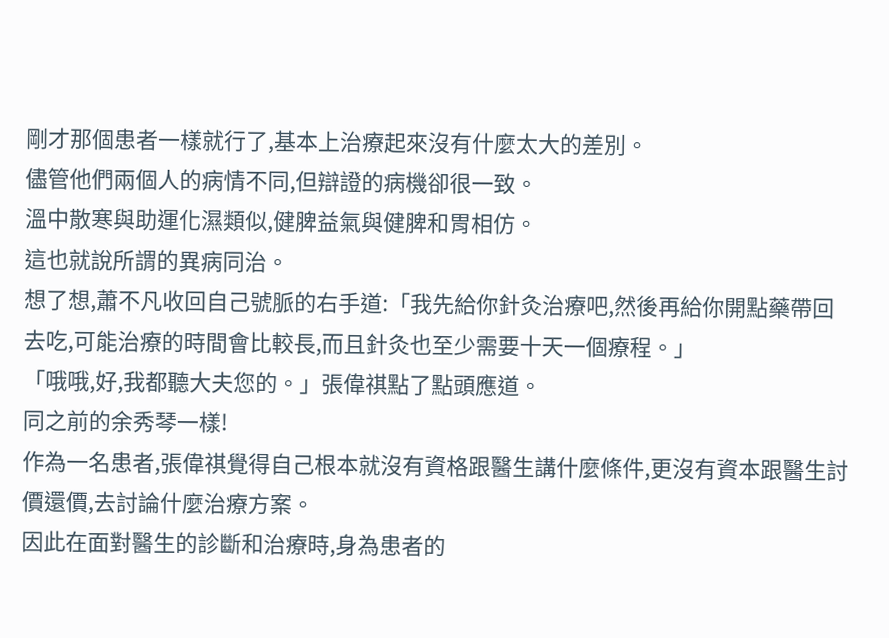剛才那個患者一樣就行了,基本上治療起來沒有什麼太大的差別。
儘管他們兩個人的病情不同,但辯證的病機卻很一致。
溫中散寒與助運化濕類似,健脾益氣與健脾和胃相仿。
這也就說所謂的異病同治。
想了想,蕭不凡收回自己號脈的右手道:「我先給你針灸治療吧,然後再給你開點藥帶回去吃,可能治療的時間會比較長,而且針灸也至少需要十天一個療程。」
「哦哦,好,我都聽大夫您的。」張偉祺點了點頭應道。
同之前的余秀琴一樣!
作為一名患者,張偉祺覺得自己根本就沒有資格跟醫生講什麼條件,更沒有資本跟醫生討價還價,去討論什麼治療方案。
因此在面對醫生的診斷和治療時,身為患者的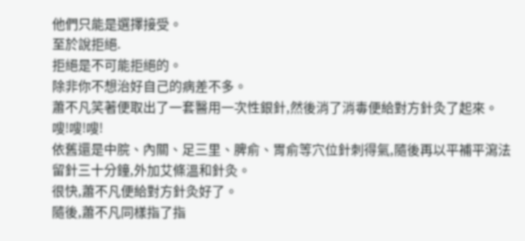他們只能是選擇接受。
至於說拒絕.
拒絕是不可能拒絕的。
除非你不想治好自己的病差不多。
蕭不凡笑著便取出了一套醫用一次性銀針,然後消了消毒便給對方針灸了起來。
嗖!嗖!嗖!
依舊還是中脘、內關、足三里、脾俞、胃俞等穴位針刺得氣,隨後再以平補平瀉法留針三十分鐘,外加艾條溫和針灸。
很快,蕭不凡便給對方針灸好了。
隨後,蕭不凡同樣指了指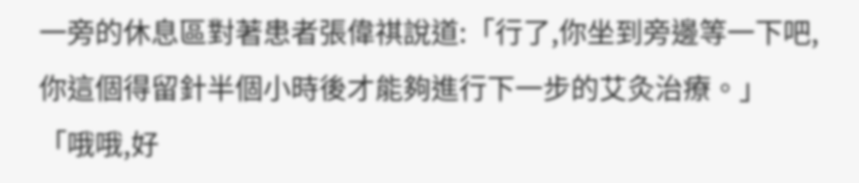一旁的休息區對著患者張偉祺說道:「行了,你坐到旁邊等一下吧,你這個得留針半個小時後才能夠進行下一步的艾灸治療。」
「哦哦,好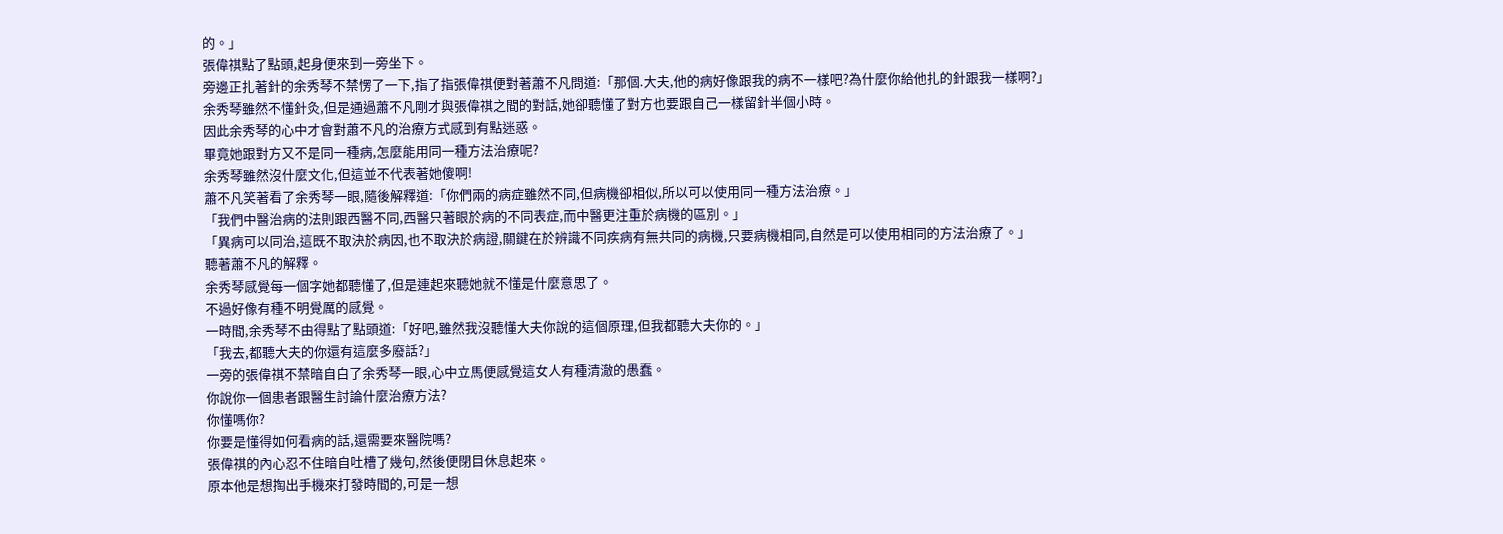的。」
張偉祺點了點頭,起身便來到一旁坐下。
旁邊正扎著針的余秀琴不禁愣了一下,指了指張偉祺便對著蕭不凡問道:「那個.大夫,他的病好像跟我的病不一樣吧?為什麼你給他扎的針跟我一樣啊?」
余秀琴雖然不懂針灸,但是通過蕭不凡剛才與張偉祺之間的對話,她卻聽懂了對方也要跟自己一樣留針半個小時。
因此余秀琴的心中才會對蕭不凡的治療方式感到有點迷惑。
畢竟她跟對方又不是同一種病,怎麼能用同一種方法治療呢?
余秀琴雖然沒什麼文化,但這並不代表著她傻啊!
蕭不凡笑著看了余秀琴一眼,隨後解釋道:「你們兩的病症雖然不同,但病機卻相似,所以可以使用同一種方法治療。」
「我們中醫治病的法則跟西醫不同,西醫只著眼於病的不同表症,而中醫更注重於病機的區別。」
「異病可以同治,這既不取決於病因,也不取決於病證,關鍵在於辨識不同疾病有無共同的病機,只要病機相同,自然是可以使用相同的方法治療了。」
聽著蕭不凡的解釋。
余秀琴感覺每一個字她都聽懂了,但是連起來聽她就不懂是什麼意思了。
不過好像有種不明覺厲的感覺。
一時間,余秀琴不由得點了點頭道:「好吧,雖然我沒聽懂大夫你說的這個原理,但我都聽大夫你的。」
「我去,都聽大夫的你還有這麼多廢話?」
一旁的張偉祺不禁暗自白了余秀琴一眼,心中立馬便感覺這女人有種清澈的愚蠢。
你說你一個患者跟醫生討論什麼治療方法?
你懂嗎你?
你要是懂得如何看病的話,還需要來醫院嗎?
張偉祺的內心忍不住暗自吐槽了幾句,然後便閉目休息起來。
原本他是想掏出手機來打發時間的,可是一想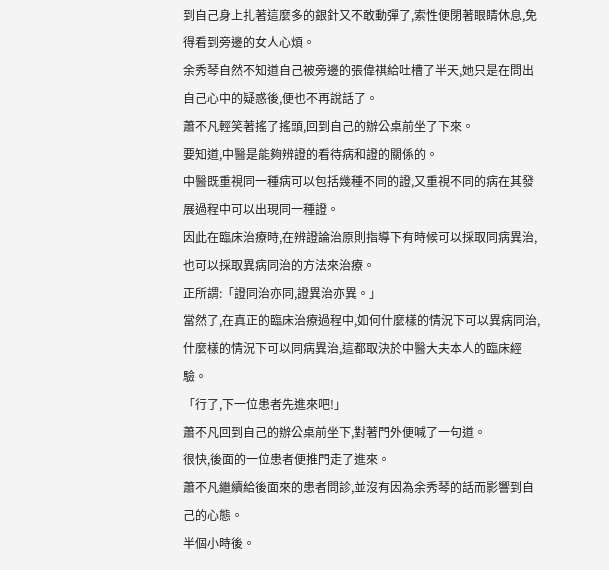到自己身上扎著這麼多的銀針又不敢動彈了,索性便閉著眼睛休息,免得看到旁邊的女人心煩。
余秀琴自然不知道自己被旁邊的張偉祺給吐槽了半天,她只是在問出自己心中的疑惑後,便也不再說話了。
蕭不凡輕笑著搖了搖頭,回到自己的辦公桌前坐了下來。
要知道,中醫是能夠辨證的看待病和證的關係的。
中醫既重視同一種病可以包括幾種不同的證,又重視不同的病在其發展過程中可以出現同一種證。
因此在臨床治療時,在辨證論治原則指導下有時候可以採取同病異治,也可以採取異病同治的方法來治療。
正所謂:「證同治亦同,證異治亦異。」
當然了,在真正的臨床治療過程中,如何什麼樣的情況下可以異病同治,什麼樣的情況下可以同病異治,這都取決於中醫大夫本人的臨床經驗。
「行了,下一位患者先進來吧!」
蕭不凡回到自己的辦公桌前坐下,對著門外便喊了一句道。
很快,後面的一位患者便推門走了進來。
蕭不凡繼續給後面來的患者問診,並沒有因為余秀琴的話而影響到自己的心態。
半個小時後。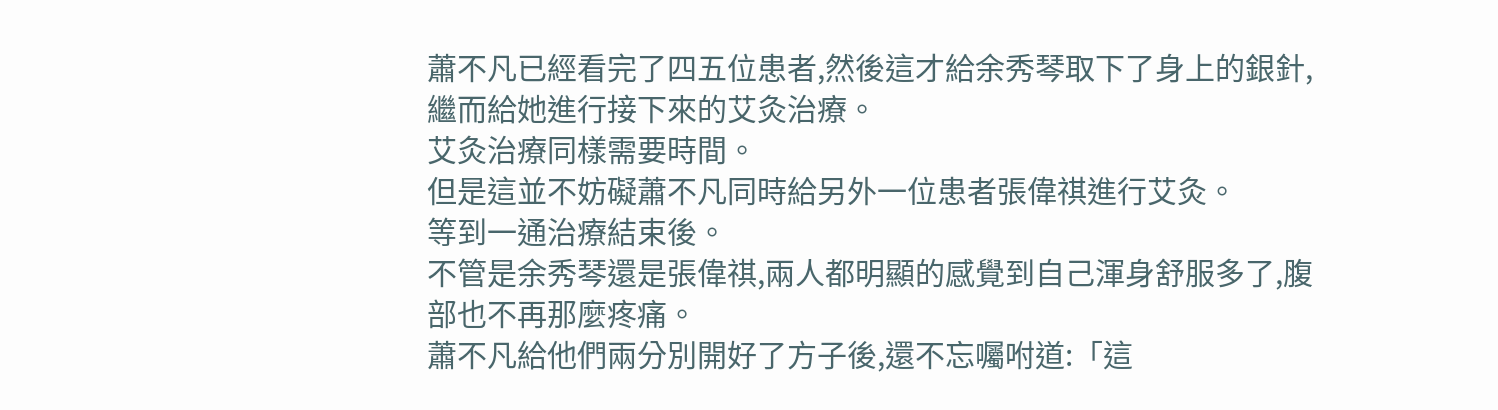蕭不凡已經看完了四五位患者,然後這才給余秀琴取下了身上的銀針,繼而給她進行接下來的艾灸治療。
艾灸治療同樣需要時間。
但是這並不妨礙蕭不凡同時給另外一位患者張偉祺進行艾灸。
等到一通治療結束後。
不管是余秀琴還是張偉祺,兩人都明顯的感覺到自己渾身舒服多了,腹部也不再那麼疼痛。
蕭不凡給他們兩分別開好了方子後,還不忘囑咐道:「這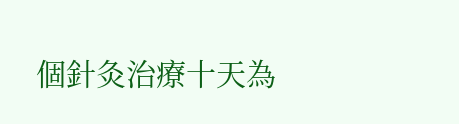個針灸治療十天為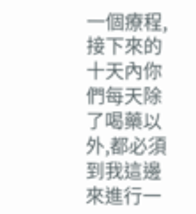一個療程,接下來的十天內你們每天除了喝藥以外,都必須到我這邊來進行一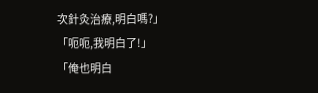次針灸治療,明白嗎?」
「呃呃,我明白了!」
「俺也明白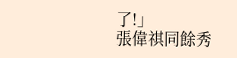了!」
張偉祺同餘秀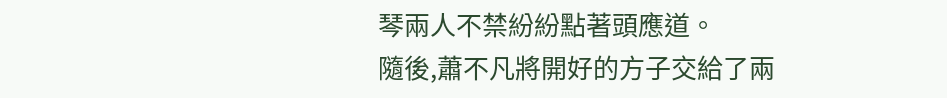琴兩人不禁紛紛點著頭應道。
隨後,蕭不凡將開好的方子交給了兩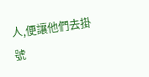人,便讓他們去掛號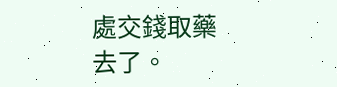處交錢取藥去了。